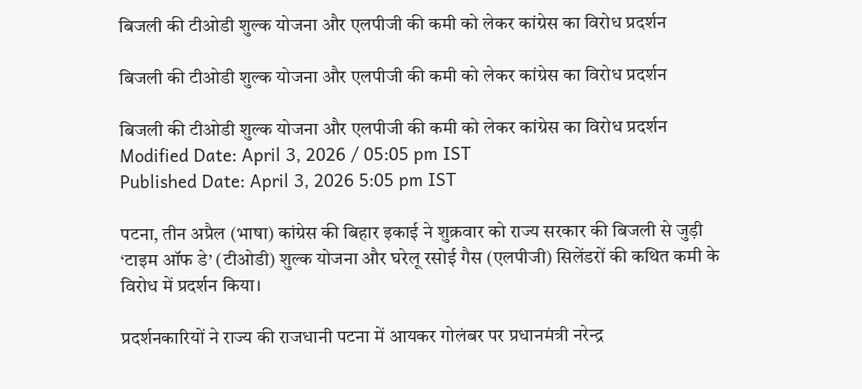बिजली की टीओडी शुल्क योजना और एलपीजी की कमी को लेकर कांग्रेस का विरोध प्रदर्शन

बिजली की टीओडी शुल्क योजना और एलपीजी की कमी को लेकर कांग्रेस का विरोध प्रदर्शन

बिजली की टीओडी शुल्क योजना और एलपीजी की कमी को लेकर कांग्रेस का विरोध प्रदर्शन
Modified Date: April 3, 2026 / 05:05 pm IST
Published Date: April 3, 2026 5:05 pm IST

पटना, तीन अप्रैल (भाषा) कांग्रेस की बिहार इकाई ने शुक्रवार को राज्य सरकार की बिजली से जुड़ी ‘टाइम ऑफ डे’ (टीओडी) शुल्क योजना और घरेलू रसोई गैस (एलपीजी) सिलेंडरों की कथित कमी के विरोध में प्रदर्शन किया।

प्रदर्शनकारियों ने राज्य की राजधानी पटना में आयकर गोलंबर पर प्रधानमंत्री नरेन्द्र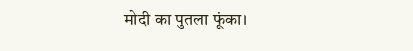मोदी का पुतला फूंका।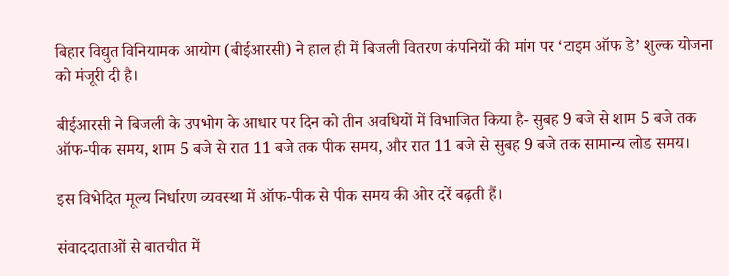बिहार विद्युत विनियामक आयोग (बीईआरसी) ने हाल ही में बिजली वितरण कंपनियों की मांग पर ‘टाइम ऑफ डे’ शुल्क योजना को मंजूरी दी है।

बीईआरसी ने बिजली के उपभोग के आधार पर दिन को तीन अवधियों में विभाजित किया है- सुबह 9 बजे से शाम 5 बजे तक ऑफ-पीक समय, शाम 5 बजे से रात 11 बजे तक पीक समय, और रात 11 बजे से सुबह 9 बजे तक सामान्य लोड समय।

इस विभेदित मूल्य निर्धारण व्यवस्था में ऑफ-पीक से पीक समय की ओर दरें बढ़ती हैं।

संवाददाताओं से बातचीत में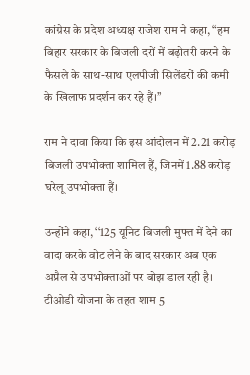कांग्रेस के प्रदेश अध्यक्ष राजेश राम ने कहा, “हम बिहार सरकार के बिजली दरों में बढ़ोतरी करने के फैसले के साथ-साथ एलपीजी सिलेंडरों की कमी के खिलाफ प्रदर्शन कर रहे हैं।’’

राम ने दावा किया कि इस आंदोलन में 2.21 करोड़ बिजली उपभोक्ता शामिल हैं, जिनमें 1.88 करोड़ घरेलू उपभोक्ता हैं।

उन्होंने कहा, ‘‘125 यूनिट बिजली मुफ्त में देने का वादा करके वोट लेने के बाद सरकार अब एक अप्रैल से उपभोक्ताओं पर बोझ डाल रही है। टीओडी योजना के तहत शाम 5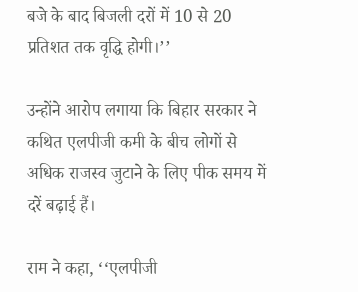बजे के बाद बिजली दरों में 10 से 20 प्रतिशत तक वृद्धि होगी।’’

उन्होंने आरोप लगाया कि बिहार सरकार ने कथित एलपीजी कमी के बीच लोगों से अधिक राजस्व जुटाने के लिए पीक समय में दरें बढ़ाई हैं।

राम ने कहा, ‘‘एलपीजी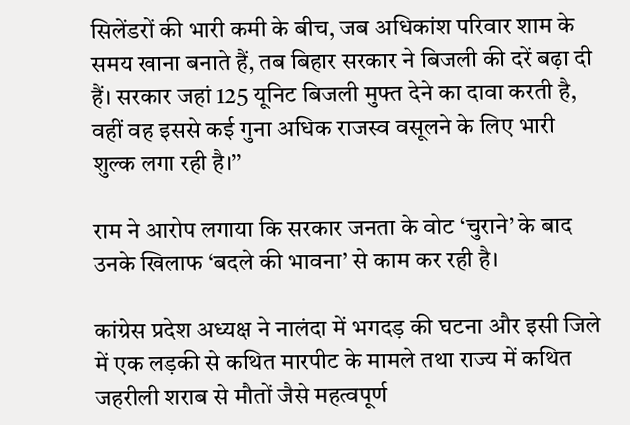सिलेंडरों की भारी कमी के बीच, जब अधिकांश परिवार शाम के समय खाना बनाते हैं, तब बिहार सरकार ने बिजली की दरें बढ़ा दी हैं। सरकार जहां 125 यूनिट बिजली मुफ्त देने का दावा करती है, वहीं वह इससे कई गुना अधिक राजस्व वसूलने के लिए भारी शुल्क लगा रही है।’’

राम ने आरोप लगाया कि सरकार जनता के वोट ‘चुराने’ के बाद उनके खिलाफ ‘बदले की भावना’ से काम कर रही है।

कांग्रेस प्रदेश अध्यक्ष ने नालंदा में भगदड़ की घटना और इसी जिले में एक लड़की से कथित मारपीट के मामले तथा राज्य में कथित जहरीली शराब से मौतों जैसे महत्वपूर्ण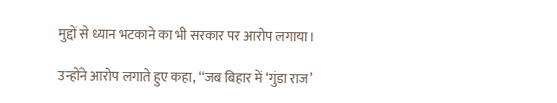मुद्दों से ध्यान भटकाने का भी सरकार पर आरोप लगाया।

उन्होंने आरोप लगाते हुए कहा, ‘‘जब बिहार में ‘गुंडा राज’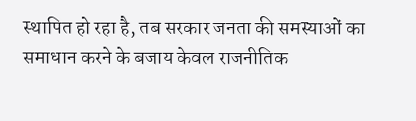स्थापित हो रहा है, तब सरकार जनता की समस्याओं का समाधान करने के बजाय केवल राजनीतिक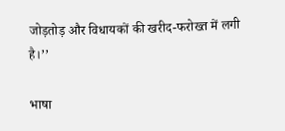जोड़तोड़ और विधायकों की खरीद-फरोख्त में लगी है।’’

भाषा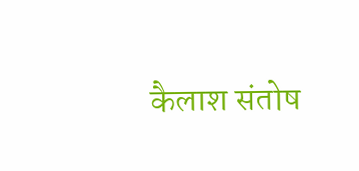कैलाश संतोष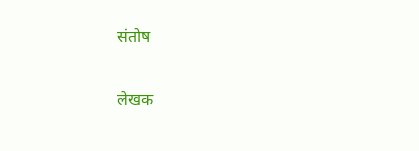संतोष


लेखक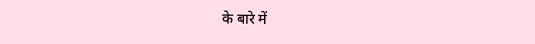के बारे में